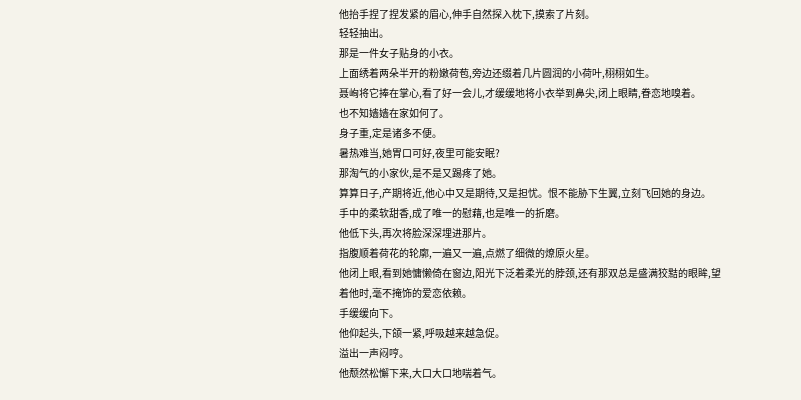他抬手捏了捏发紧的眉心,伸手自然探入枕下,摸索了片刻。
轻轻抽出。
那是一件女子贴身的小衣。
上面绣着两朵半开的粉嫩荷苞,旁边还缀着几片圆润的小荷叶,栩栩如生。
聂峋将它捧在掌心,看了好一会儿,才缓缓地将小衣举到鼻尖,闭上眼睛,眷恋地嗅着。
也不知嫱嫱在家如何了。
身子重,定是诸多不便。
暑热难当,她胃口可好,夜里可能安眠?
那淘气的小家伙,是不是又踢疼了她。
算算日子,产期将近,他心中又是期待,又是担忧。恨不能胁下生翼,立刻飞回她的身边。
手中的柔软甜香,成了唯一的慰藉,也是唯一的折磨。
他低下头,再次将脸深深埋进那片。
指腹顺着荷花的轮廓,一遍又一遍,点燃了细微的燎原火星。
他闭上眼,看到她慵懒倚在窗边,阳光下泛着柔光的脖颈,还有那双总是盛满狡黠的眼眸,望着他时,毫不掩饰的爱恋依赖。
手缓缓向下。
他仰起头,下颌一紧,呼吸越来越急促。
溢出一声闷哼。
他颓然松懈下来,大口大口地喘着气。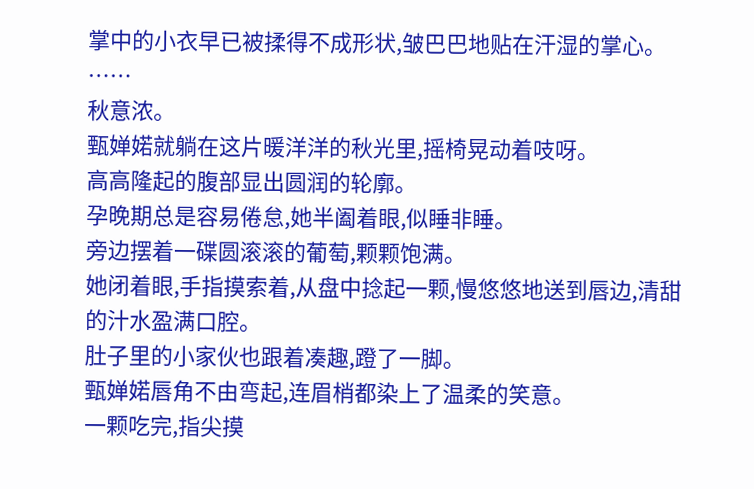掌中的小衣早已被揉得不成形状,皱巴巴地贴在汗湿的掌心。
……
秋意浓。
甄婵婼就躺在这片暖洋洋的秋光里,摇椅晃动着吱呀。
高高隆起的腹部显出圆润的轮廓。
孕晚期总是容易倦怠,她半阖着眼,似睡非睡。
旁边摆着一碟圆滚滚的葡萄,颗颗饱满。
她闭着眼,手指摸索着,从盘中捻起一颗,慢悠悠地送到唇边,清甜的汁水盈满口腔。
肚子里的小家伙也跟着凑趣,蹬了一脚。
甄婵婼唇角不由弯起,连眉梢都染上了温柔的笑意。
一颗吃完,指尖摸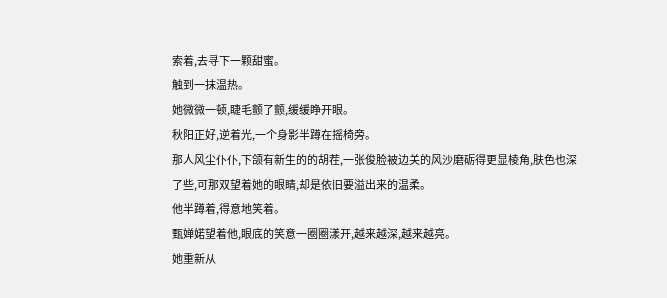索着,去寻下一颗甜蜜。
触到一抹温热。
她微微一顿,睫毛颤了颤,缓缓睁开眼。
秋阳正好,逆着光,一个身影半蹲在摇椅旁。
那人风尘仆仆,下颌有新生的的胡茬,一张俊脸被边关的风沙磨砺得更显棱角,肤色也深了些,可那双望着她的眼睛,却是依旧要溢出来的温柔。
他半蹲着,得意地笑着。
甄婵婼望着他,眼底的笑意一圈圈漾开,越来越深,越来越亮。
她重新从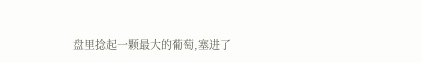盘里捻起一颗最大的葡萄,塞进了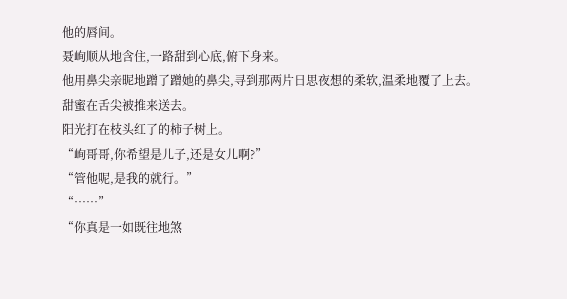他的唇间。
聂峋顺从地含住,一路甜到心底,俯下身来。
他用鼻尖亲昵地蹭了蹭她的鼻尖,寻到那两片日思夜想的柔软,温柔地覆了上去。
甜蜜在舌尖被推来送去。
阳光打在枝头红了的柿子树上。
“峋哥哥,你希望是儿子,还是女儿啊?”
“管他呢,是我的就行。”
“……”
“你真是一如既往地煞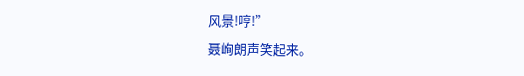风景!哼!”
聂峋朗声笑起来。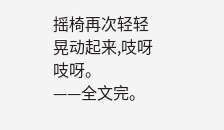摇椅再次轻轻晃动起来,吱呀吱呀。
——全文完。